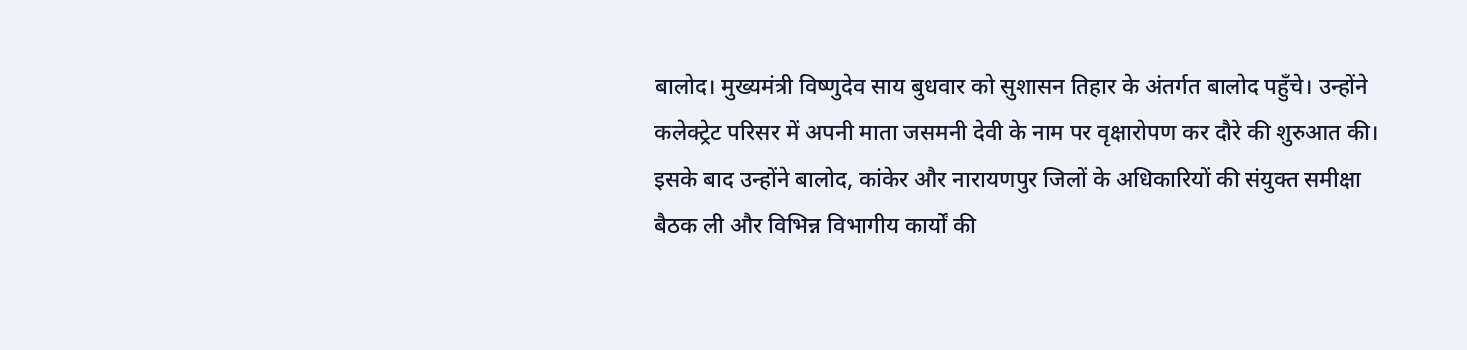बालोद। मुख्यमंत्री विष्णुदेव साय बुधवार को सुशासन तिहार के अंतर्गत बालोद पहुँचे। उन्होंने कलेक्ट्रेट परिसर में अपनी माता जसमनी देवी के नाम पर वृक्षारोपण कर दौरे की शुरुआत की। इसके बाद उन्होंने बालोद, कांकेर और नारायणपुर जिलों के अधिकारियों की संयुक्त समीक्षा बैठक ली और विभिन्न विभागीय कार्यों की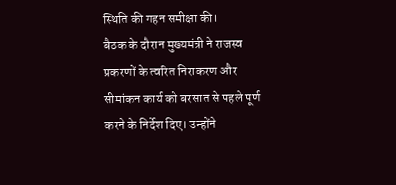स्थिति की गहन समीक्षा की।
बैठक के दौरान मुख्यमंत्री ने राजस्व प्रकरणों के त्वरित निराकरण और सीमांकन कार्य को बरसात से पहले पूर्ण करने के निर्देश दिए। उन्होंने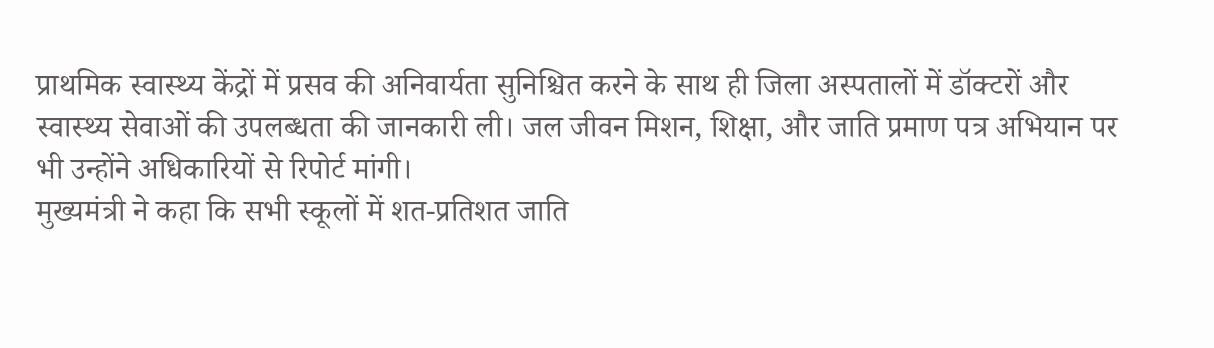प्राथमिक स्वास्थ्य केंद्रों में प्रसव की अनिवार्यता सुनिश्चित करने के साथ ही जिला अस्पतालों में डॉक्टरों और स्वास्थ्य सेवाओं की उपलब्धता की जानकारी ली। जल जीवन मिशन, शिक्षा, और जाति प्रमाण पत्र अभियान पर भी उन्होंने अधिकारियों से रिपोर्ट मांगी।
मुख्यमंत्री ने कहा कि सभी स्कूलों में शत-प्रतिशत जाति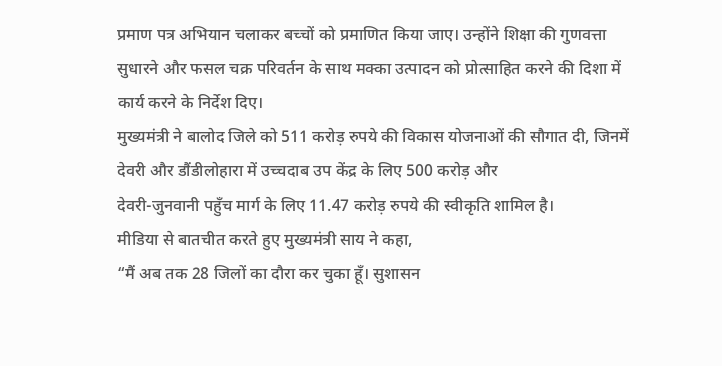प्रमाण पत्र अभियान चलाकर बच्चों को प्रमाणित किया जाए। उन्होंने शिक्षा की गुणवत्ता सुधारने और फसल चक्र परिवर्तन के साथ मक्का उत्पादन को प्रोत्साहित करने की दिशा में कार्य करने के निर्देश दिए।
मुख्यमंत्री ने बालोद जिले को 511 करोड़ रुपये की विकास योजनाओं की सौगात दी, जिनमें
देवरी और डौंडीलोहारा में उच्चदाब उप केंद्र के लिए 500 करोड़ और
देवरी-जुनवानी पहुँच मार्ग के लिए 11.47 करोड़ रुपये की स्वीकृति शामिल है।
मीडिया से बातचीत करते हुए मुख्यमंत्री साय ने कहा,
“मैं अब तक 28 जिलों का दौरा कर चुका हूँ। सुशासन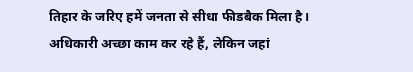तिहार के जरिए हमें जनता से सीधा फीडबैक मिला है। अधिकारी अच्छा काम कर रहे हैं, लेकिन जहां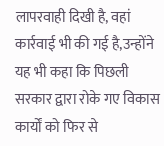लापरवाही दिखी है, वहां कार्रवाई भी की गई है,उन्होंने यह भी कहा कि पिछली सरकार द्वारा रोके गए विकास कार्यों को फिर से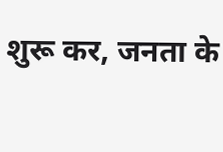शुरू कर, जनता के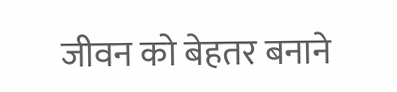जीवन को बेहतर बनाने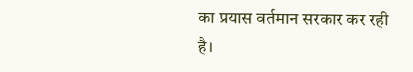का प्रयास वर्तमान सरकार कर रही है।